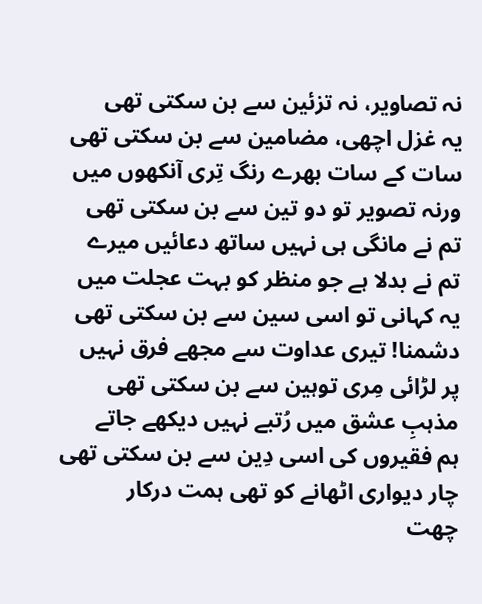نہ تصاویر، نہ تزئین سے بن سکتی تھی
یہ غزل اچھی، مضامین سے بن سکتی تھی
سات کے سات بھرے رنگ تِری آنکھوں میں
ورنہ تصویر تو دو تین سے بن سکتی تھی
تم نے مانگی ہی نہیں ساتھ دعائیں میرے
تم نے بدلا ہے جو منظر کو بہت عجلت میں
یہ کہانی تو اسی سین سے بن سکتی تھی
دشمنا! تیری عداوت سے مجھے فرق نہیں
پر لڑائی مِری توہین سے بن سکتی تھی
مذہبِ عشق میں رُتبے نہیں دیکھے جاتے
ہم فقیروں کی اسی دِین سے بن سکتی تھی
چار دیواری اٹھانے کو تھی ہمت درکار
چھت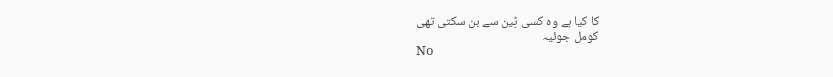کا کیا ہے وہ کسی ٹِین سے بن سکتی تھی
کومل جوئیہ
No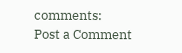comments:
Post a Comment